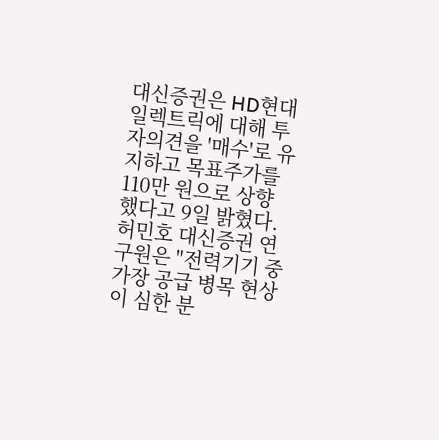대신증권은 HD현대일렉트릭에 대해 투자의견을 '매수'로 유지하고 목표주가를 110만 원으로 상향했다고 9일 밝혔다.
허민호 대신증권 연구원은 "전력기기 중 가장 공급 병목 현상이 심한 분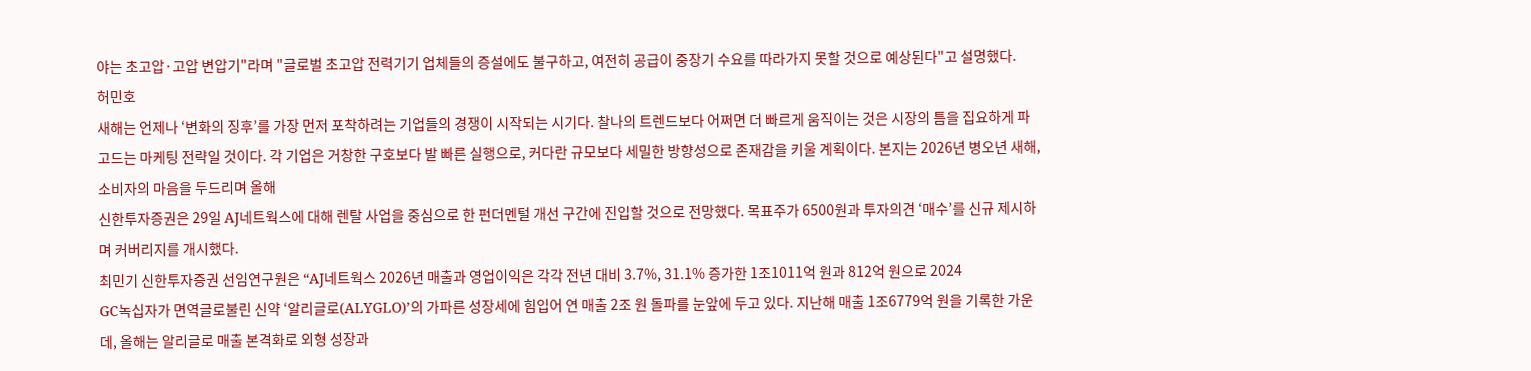야는 초고압·고압 변압기"라며 "글로벌 초고압 전력기기 업체들의 증설에도 불구하고, 여전히 공급이 중장기 수요를 따라가지 못할 것으로 예상된다"고 설명했다.
허민호
새해는 언제나 ‘변화의 징후’를 가장 먼저 포착하려는 기업들의 경쟁이 시작되는 시기다. 찰나의 트렌드보다 어쩌면 더 빠르게 움직이는 것은 시장의 틈을 집요하게 파고드는 마케팅 전략일 것이다. 각 기업은 거창한 구호보다 발 빠른 실행으로, 커다란 규모보다 세밀한 방향성으로 존재감을 키울 계획이다. 본지는 2026년 병오년 새해, 소비자의 마음을 두드리며 올해
신한투자증권은 29일 AJ네트웍스에 대해 렌탈 사업을 중심으로 한 펀더멘털 개선 구간에 진입할 것으로 전망했다. 목표주가 6500원과 투자의견 ‘매수’를 신규 제시하며 커버리지를 개시했다.
최민기 신한투자증권 선임연구원은 “AJ네트웍스 2026년 매출과 영업이익은 각각 전년 대비 3.7%, 31.1% 증가한 1조1011억 원과 812억 원으로 2024
GC녹십자가 면역글로불린 신약 ‘알리글로(ALYGLO)’의 가파른 성장세에 힘입어 연 매출 2조 원 돌파를 눈앞에 두고 있다. 지난해 매출 1조6779억 원을 기록한 가운데, 올해는 알리글로 매출 본격화로 외형 성장과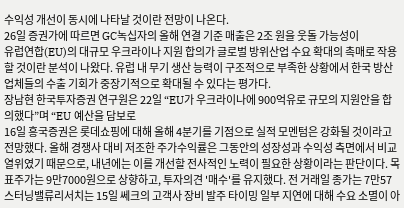수익성 개선이 동시에 나타날 것이란 전망이 나온다.
26일 증권가에 따르면 GC녹십자의 올해 연결 기준 매출은 2조 원을 웃돌 가능성이
유럽연합(EU)의 대규모 우크라이나 지원 합의가 글로벌 방위산업 수요 확대의 촉매로 작용할 것이란 분석이 나왔다. 유럽 내 무기 생산 능력이 구조적으로 부족한 상황에서 한국 방산업체들의 수출 기회가 중장기적으로 확대될 수 있다는 평가다.
장남현 한국투자증권 연구원은 22일 “EU가 우크라이나에 900억유로 규모의 지원안을 합의했다”며 “EU 예산을 담보로
16일 흥국증권은 롯데쇼핑에 대해 올해 4분기를 기점으로 실적 모멘텀은 강화될 것이라고 전망했다. 올해 경쟁사 대비 저조한 주가수익률은 그동안의 성장성과 수익성 측면에서 비교열위였기 때문으로, 내년에는 이를 개선할 전사적인 노력이 필요한 상황이라는 판단이다. 목표주가는 9만7000원으로 상향하고, 투자의견 '매수'를 유지했다. 전 거래일 종가는 7만57
스터닝밸류리서치는 15일 쎄크의 고객사 장비 발주 타이밍 일부 지연에 대해 수요 소멸이 아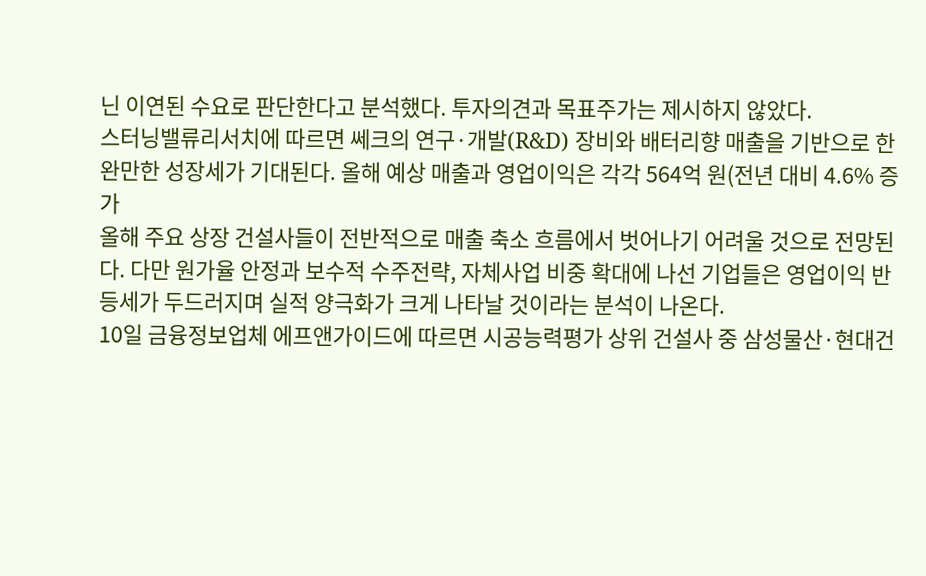닌 이연된 수요로 판단한다고 분석했다. 투자의견과 목표주가는 제시하지 않았다.
스터닝밸류리서치에 따르면 쎄크의 연구·개발(R&D) 장비와 배터리향 매출을 기반으로 한 완만한 성장세가 기대된다. 올해 예상 매출과 영업이익은 각각 564억 원(전년 대비 4.6% 증가
올해 주요 상장 건설사들이 전반적으로 매출 축소 흐름에서 벗어나기 어려울 것으로 전망된다. 다만 원가율 안정과 보수적 수주전략, 자체사업 비중 확대에 나선 기업들은 영업이익 반등세가 두드러지며 실적 양극화가 크게 나타날 것이라는 분석이 나온다.
10일 금융정보업체 에프앤가이드에 따르면 시공능력평가 상위 건설사 중 삼성물산·현대건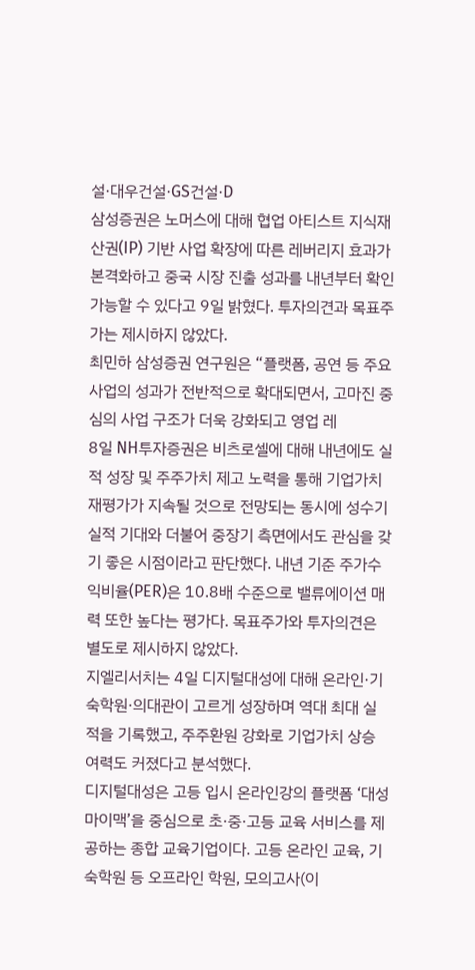설·대우건설·GS건설·D
삼성증권은 노머스에 대해 협업 아티스트 지식재산권(IP) 기반 사업 확장에 따른 레버리지 효과가 본격화하고 중국 시장 진출 성과를 내년부터 확인 가능할 수 있다고 9일 밝혔다. 투자의견과 목표주가는 제시하지 않았다.
최민하 삼성증권 연구원은 “플랫폼, 공연 등 주요 사업의 성과가 전반적으로 확대되면서, 고마진 중심의 사업 구조가 더욱 강화되고 영업 레
8일 NH투자증권은 비츠로셀에 대해 내년에도 실적 성장 및 주주가치 제고 노력을 통해 기업가치 재평가가 지속될 것으로 전망되는 동시에 성수기 실적 기대와 더불어 중장기 측면에서도 관심을 갖기 좋은 시점이라고 판단했다. 내년 기준 주가수익비율(PER)은 10.8배 수준으로 밸류에이션 매력 또한 높다는 평가다. 목표주가와 투자의견은 별도로 제시하지 않았다.
지엘리서치는 4일 디지털대성에 대해 온라인·기숙학원·의대관이 고르게 성장하며 역대 최대 실적을 기록했고, 주주환원 강화로 기업가치 상승 여력도 커졌다고 분석했다.
디지털대성은 고등 입시 온라인강의 플랫폼 ‘대성마이맥’을 중심으로 초·중·고등 교육 서비스를 제공하는 종합 교육기업이다. 고등 온라인 교육, 기숙학원 등 오프라인 학원, 모의고사(이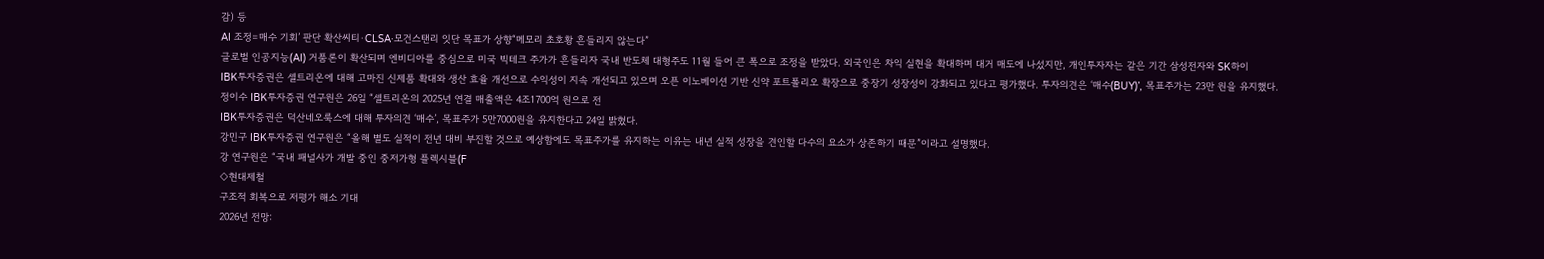감) 등
AI 조정=매수 기회’ 판단 확산씨티·CLSA·모건스탠리 잇단 목표가 상향“메모리 초호황 흔들리지 않는다”
글로벌 인공지능(AI) 거품론이 확산되며 엔비디아를 중심으로 미국 빅테크 주가가 흔들리자 국내 반도체 대형주도 11월 들어 큰 폭으로 조정을 받았다. 외국인은 차익 실현을 확대하며 대거 매도에 나섰지만, 개인투자자는 같은 기간 삼성전자와 SK하이
IBK투자증권은 셀트리온에 대해 고마진 신제품 확대와 생산 효율 개선으로 수익성이 지속 개선되고 있으며 오픈 이노베이션 기반 신약 포트폴리오 확장으로 중장기 성장성이 강화되고 있다고 평가했다. 투자의견은 ‘매수(BUY)’, 목표주가는 23만 원을 유지했다.
정이수 IBK투자증권 연구원은 26일 “셀트리온의 2025년 연결 매출액은 4조1700억 원으로 전
IBK투자증권은 덕산네오룩스에 대해 투자의견 ‘매수’, 목표주가 5만7000원을 유지한다고 24일 밝혔다.
강민구 IBK투자증권 연구원은 “올해 별도 실적이 전년 대비 부진할 것으로 예상함에도 목표주가를 유지하는 이유는 내년 실적 성장을 견인할 다수의 요소가 상존하기 때문”이라고 설명했다.
강 연구원은 “국내 패널사가 개발 중인 중저가형 플렉시블(F
◇현대제철
구조적 회복으로 저평가 해소 기대
2026년 전망: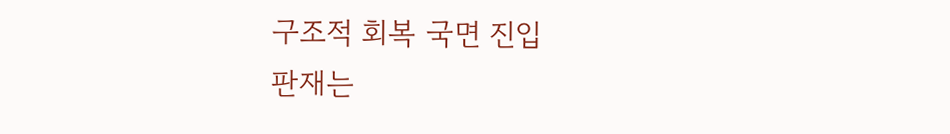구조적 회복 국면 진입
판재는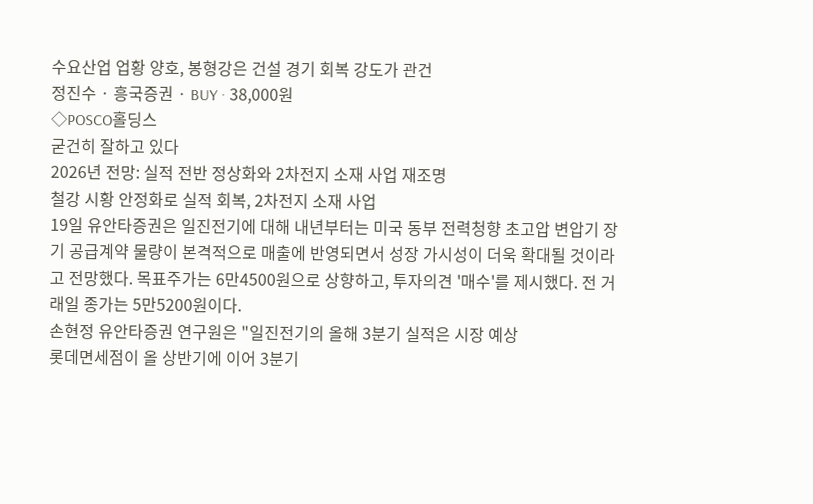수요산업 업황 양호, 봉형강은 건설 경기 회복 강도가 관건
정진수 · 흥국증권 · BUY · 38,000원
◇POSCO홀딩스
굳건히 잘하고 있다
2026년 전망: 실적 전반 정상화와 2차전지 소재 사업 재조명
철강 시황 안정화로 실적 회복, 2차전지 소재 사업
19일 유안타증권은 일진전기에 대해 내년부터는 미국 동부 전력청향 초고압 변압기 장기 공급계약 물량이 본격적으로 매출에 반영되면서 성장 가시성이 더욱 확대될 것이라고 전망했다. 목표주가는 6만4500원으로 상향하고, 투자의견 '매수'를 제시했다. 전 거래일 종가는 5만5200원이다.
손현정 유안타증권 연구원은 "일진전기의 올해 3분기 실적은 시장 예상
롯데면세점이 올 상반기에 이어 3분기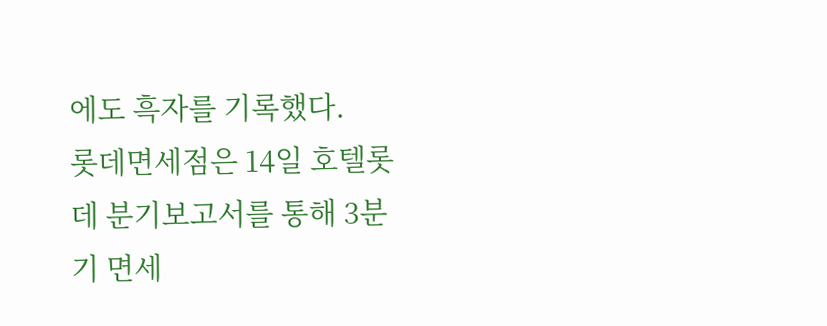에도 흑자를 기록했다.
롯데면세점은 14일 호텔롯데 분기보고서를 통해 3분기 면세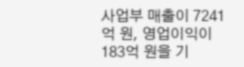사업부 매출이 7241억 원, 영업이익이 183억 원을 기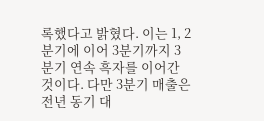록했다고 밝혔다. 이는 1, 2분기에 이어 3분기까지 3분기 연속 흑자를 이어간 것이다. 다만 3분기 매출은 전년 동기 대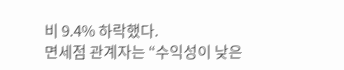비 9.4% 하락했다.
면세점 관계자는 “수익성이 낮은